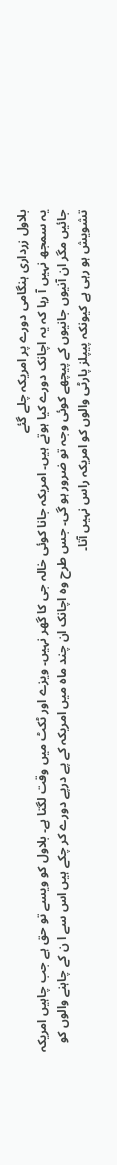بلاول زرداری ہنگامی دورے پر امریکہ چلے گئے
یہ سمجھ نہیں آ رہا کہ یہ اچانک دورے کیا ہوتے ہیں۔ امریکہ جانا کوئی خالہ جی کا گھر نہیں۔ ویزے اور ٹکٹ میں وقت لگتا ہے۔ بلاول کو ویسے تو حق ہے جب چاہیں امریکہ جائیں مگر ان آنیوں جانیوں کے پیچھے کوئی وجہ تو ضرور ہو گی۔ جس طرح وہ اچانک ان چند ماہ میں امریکہ کے پے درپے دورے کر چکے ہیں اس سے ا ن کے چاہنے والوں کو تشویش ہو رہی ہے کیونکہ پیپلز پارٹی والوں کو امریکہ راس نہیں آتا۔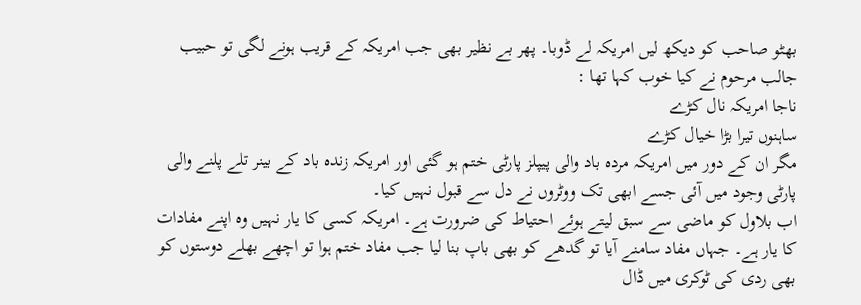بھٹو صاحب کو دیکھ لیں امریکہ لے ڈوبا۔ پھر بے نظیر بھی جب امریکہ کے قریب ہونے لگی تو حبیب جالب مرحوم نے کیا خوب کہا تھا :
ناجا امریکہ نال کڑے
ساہنوں تیرا بڑا خیال کڑے
مگر ان کے دور میں امریکہ مردہ باد والی پیپلز پارٹی ختم ہو گئی اور امریکہ زندہ باد کے بینر تلے پلنے والی پارٹی وجود میں آئی جسے ابھی تک ووٹروں نے دل سے قبول نہیں کیا۔
اب بلاول کو ماضی سے سبق لیتے ہوئے احتیاط کی ضرورت ہے۔ امریکہ کسی کا یار نہیں وہ اپنے مفادات کا یار ہے۔ جہاں مفاد سامنے آیا تو گدھے کو بھی باپ بنا لیا جب مفاد ختم ہوا تو اچھے بھلے دوستوں کو بھی ردی کی ٹوکری میں ڈال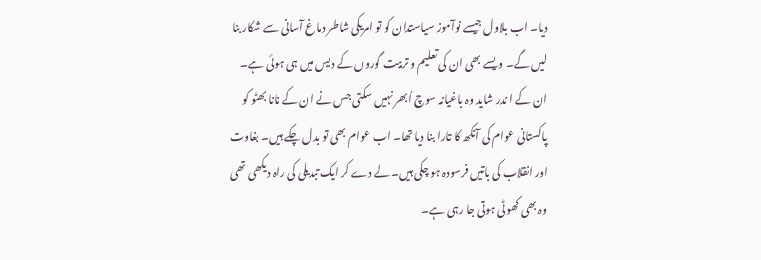دیا۔ اب بلاول جیسے نوآموز سیاستدان کو تو امریکی شاطر دماغ آسانی سے شکار بنا لیں گے۔ ویسے بھی ان کی تعلیم و تربیت گوروں کے دیس میں ہی ہوئی ہے۔ ان کے ا ندر شاید وہ باغیانہ سوچ اُبھر نہیں سکتی جس نے ان کے نانا بھٹو کو پاکستانی عوام کی آنکھ کا تارا بنا دیا تھا۔ اب عوام بھی تو بدل چکے ہیں۔ بغاوت اور انقلاب کی باتیں فرسودہ ہو چکی ہیں۔ لے دے کر ایک تبدیلی کی راہ دیکھی تھی وہ بھی کھوٹی ہوتی جا رہی ہے۔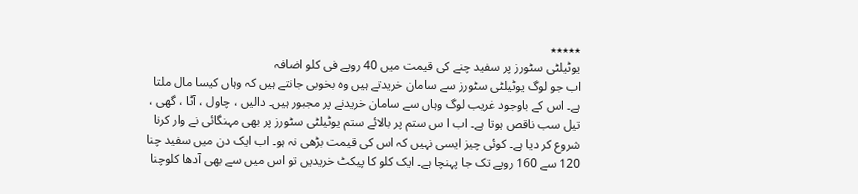٭٭٭٭٭
یوٹیلٹی سٹورز پر سفید چنے کی قیمت میں 40 روپے فی کلو اضافہ
اب جو لوگ یوٹیلٹی سٹورز سے سامان خریدتے ہیں وہ بخوبی جانتے ہیں کہ وہاں کیسا مال ملتا ہے۔ اس کے باوجود غریب لوگ وہاں سے سامان خریدنے پر مجبور ہیں۔ دالیں ، چاول ، آٹا ، گھی ، تیل سب ناقص ہوتا ہے۔ اب ا س ستم پر بالائے ستم یوٹیلٹی سٹورز پر بھی مہنگائی نے وار کرنا شروع کر دیا ہے۔ کوئی چیز ایسی نہیں کہ اس کی قیمت بڑھی نہ ہو۔ اب ایک دن میں سفید چنا 120 سے 160 روپے تک جا پہنچا ہے۔ ایک کلو کا پیکٹ خریدیں تو اس میں سے بھی آدھا کلوچنا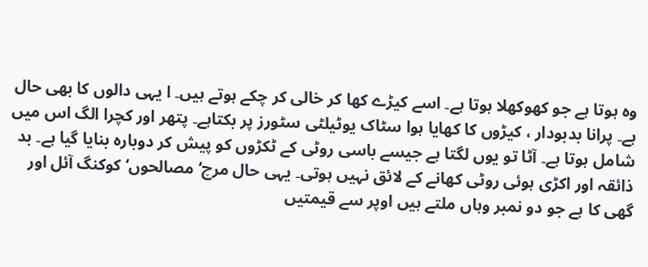وہ ہوتا ہے جو کھوکھلا ہوتا ہے۔ اسے کیڑے کھا کر خالی کر چکے ہوتے ہیں۔ ا یہی دالوں کا بھی حال ہے۔ پرانا بدبودار ، کیڑوں کا کھایا ہوا سٹاک یوٹیلٹی سٹورز پر بکتاہے۔ پتھر اور کچرا الگ اس میں شامل ہوتا ہے۔ آٹا تو یوں لگتا ہے جیسے باسی روٹی کے ٹکڑوں کو پیش کر دوبارہ بنایا گیا ہے۔ بد ذائقہ اور اکڑی ہوئی روٹی کھانے کے لائق نہیں ہوتی۔ یہی حال مرچ‘ مصالحوں‘ کوکنگ آئل اور گھی کا ہے جو دو نمبر وہاں ملتے ہیں اوپر سے قیمتیں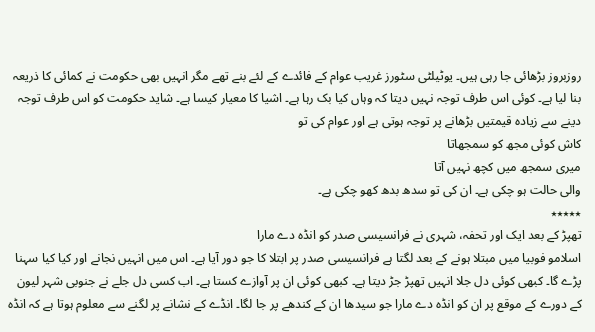روزبروز بڑھائی جا رہی ہیں۔ یوٹیلٹی سٹورز غریب عوام کے فائدے کے لئے بنے تھے مگر انہیں بھی حکومت نے کمائی کا ذریعہ بنا لیا ہے۔ کوئی اس طرف توجہ نہیں دیتا کہ وہاں کیا بک رہا ہے۔ اشیا کا معیار کیسا ہے۔ شاید حکومت کو اس طرف توجہ دینے سے زیادہ قیمتیں بڑھانے پر توجہ ہوتی ہے اور عوام کی تو
کاش کوئی مجھ کو سمجھاتا
میری سمجھ میں کچھ نہیں آتا
والی حالت ہو چکی ہے۔ ان کی تو سدھ بدھ کھو چکی ہے۔
٭٭٭٭٭
تھپڑ کے بعد ایک اور تحفہ، شہری نے فرانسیسی صدر کو انڈہ دے مارا
اسلامو فوبیا میں مبتلا ہونے کے بعد لگتا ہے فرانسیسی صدر پر ابتلا کا جو دور آیا ہے۔ اس میں انہیں نجانے اور کیا کیا سہنا پڑے گا۔ کبھی کوئی دل جلا انہیں تھپڑ جڑ دیتا ہے۔ کبھی کوئی ان پر آوازے کستا ہے۔ اب کسی دل جلے نے جنوبی شہر لیون کے دورے کے موقع پر ان کو انڈہ دے مارا جو سیدھا ان کے کندھے پر جا لگا۔ انڈے کے نشانے پر لگنے سے معلوم ہوتا ہے کہ انڈہ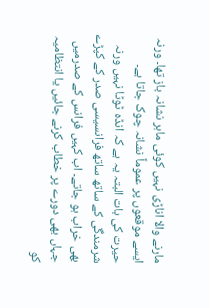مارنے والا اناڑی نہیں کوئی ماہر نشانہ باز تھا۔ ورنہ ایسے موقعوں پر عموماً نشانہ چوک جاتا ہے۔ حیرت کی بات البتہ یہ ہے کہ انڈہ ٹوٹا نہیں ورنہ شرمندگی کے ساتھ ساتھ فرانسیسی صدر کے کپڑے بھی خراب ہو جاتے۔ اب کہیں فرانس کے صدرمیں جہاں بھی دورے پر خطاب کرنے جائیں یا انتظامیہ کو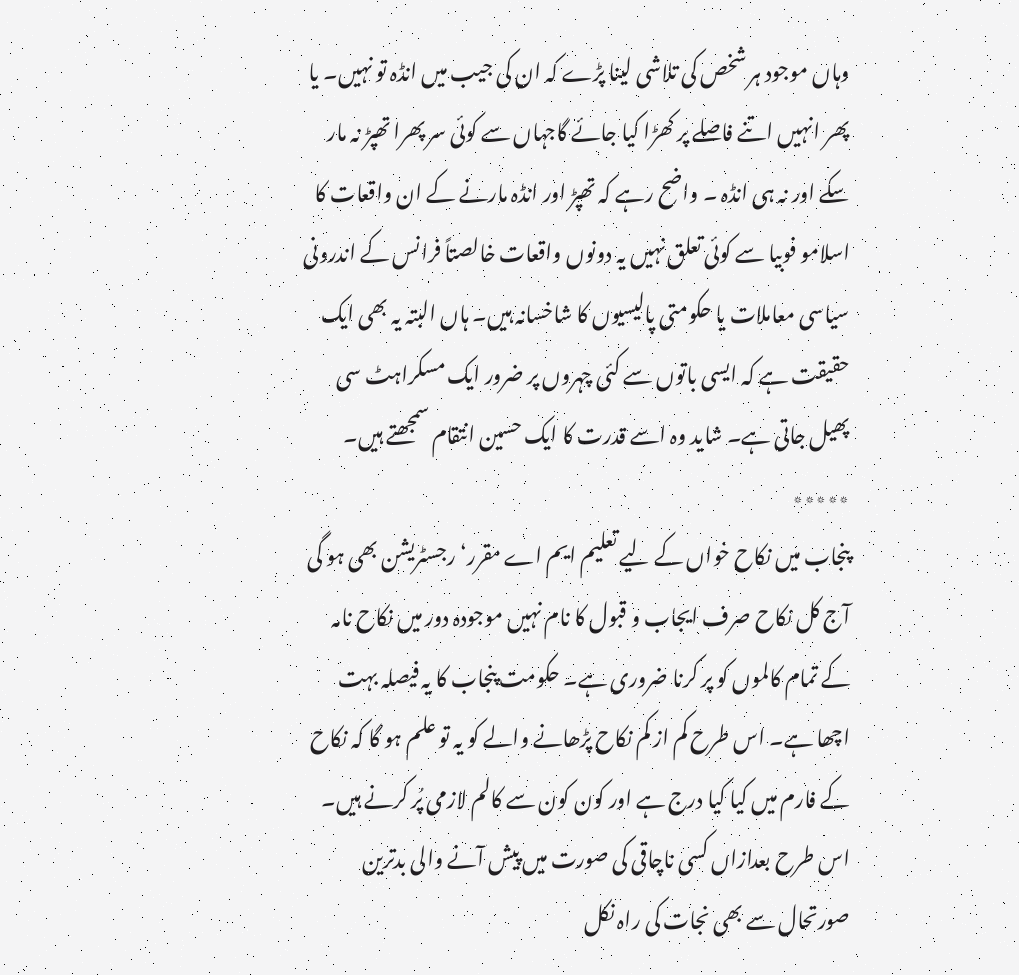وہاں موجود ہر شخص کی تلاشی لینا پڑے کہ ان کی جیب میں انڈہ تو نہیں۔ یا پھر انہیں اتنے فاصلے پر کھڑا کیا جائے گاجہاں سے کوئی سر پھرا تھپڑ نہ مار سکے اور نہ ہی انڈہ ۔ واضح رہے کہ تھپڑ اور انڈہ مارنے کے ان واقعات کا اسلامو فوبیا سے کوئی تعلق نہیں یہ دونوں واقعات خالصتاً فرانس کے اندرونی سیاسی معاملات یا حکومتی پالیسیوں کا شاخسانہ ہیں۔ ہاں البتہ یہ بھی ایک حقیقت ہے کہ ایسی باتوں سے کئی چہروں پر ضرور ایک مسکراہٹ سی پھیل جاتی ہے۔ شاید وہ اسے قدرت کا ایک حسین انتقام سمجھتے ہیں۔
٭٭٭٭٭
پنجاب میں نکاح خواں کے لیے تعلیم ایم اے مقرر‘ رجسٹریشن بھی ہو گی
آج کل نکاح صرف ایجاب و قبول کا نام نہیں موجودہ دور میں نکاح نامہ کے تمام کالموں کو پر کرنا ضروری ہے۔ حکومت پنجاب کا یہ فیصلہ بہت اچھا ہے۔ اس طرح کم از کم نکاح پڑھانے والے کو یہ تو علم ہو گا کہ نکاح کے فارم میں کیا کیا درج ہے اور کون کون سے کالم لازمی پُر کرنے ہیں۔ اس طرح بعدازاں کسی ناچاقی کی صورت میں پیش آنے والی بدترین صورتحال سے بھی نجات کی راہ نکل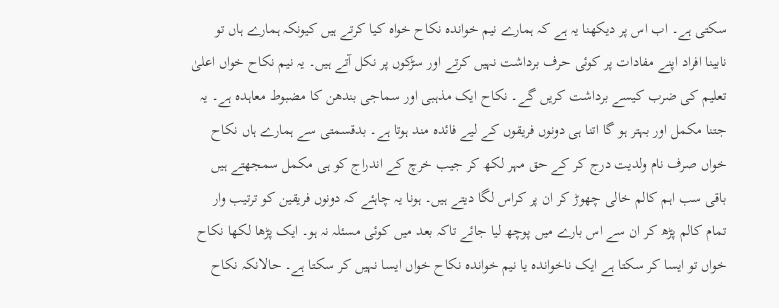سکتی ہے۔ اب اس پر دیکھنا یہ ہے کہ ہمارے نیم خواندہ نکاح خواہ کیا کرتے ہیں کیونکہ ہمارے ہاں تو نابینا افراد اپنے مفادات پر کوئی حرف برداشت نہیں کرتے اور سڑکوں پر نکل آتے ہیں۔ یہ نیم نکاح خواں اعلیٰ تعلیم کی ضرب کیسے برداشت کریں گے۔ نکاح ایک مذہبی اور سماجی بندھن کا مضبوط معاہدہ ہے۔ یہ جتنا مکمل اور بہتر ہو گا اتنا ہی دونوں فریقوں کے لیے فائدہ مند ہوتا ہے۔ بدقسمتی سے ہمارے ہاں نکاح خواں صرف نام ولدیت درج کر کے حق مہر لکھ کر جیب خرچ کے اندراج کو ہی مکمل سمجھتے ہیں باقی سب اہم کالم خالی چھوڑ کر ان پر کراس لگا دیتے ہیں۔ ہونا یہ چاہئے کہ دونوں فریقین کو ترتیب وار تمام کالم پڑھ کر ان سے اس بارے میں پوچھ لیا جائے تاکہ بعد میں کوئی مسئلہ نہ ہو۔ ایک پڑھا لکھا نکاح خواں تو ایسا کر سکتا ہے ایک ناخواندہ یا نیم خواندہ نکاح خواں ایسا نہیں کر سکتا ہے۔ حالانکہ نکاح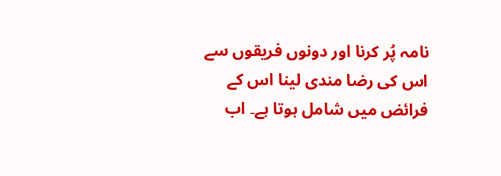نامہ پُر کرنا اور دونوں فریقوں سے اس کی رضا مندی لینا اس کے فرائض میں شامل ہوتا ہے۔ اب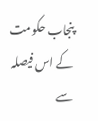پنجاب حکومت کے اس فیصلہ سے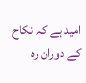امید ہے کہ نکاح کے دوران رہ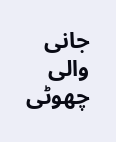جانی والی چھوٹی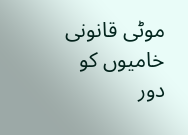موٹی قانونی خامیوں کو دور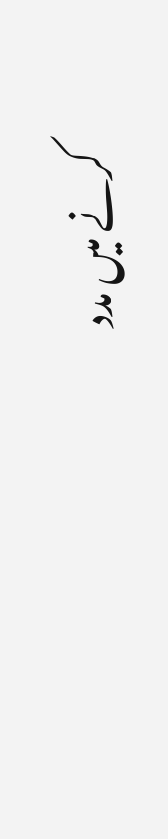کرنے میں مدد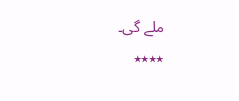ملے گی۔
٭٭٭٭